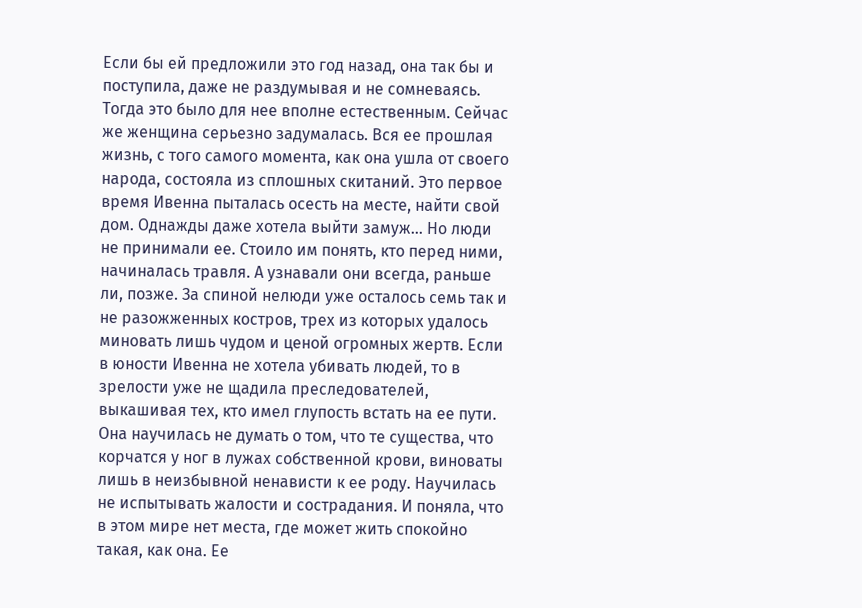Если бы ей предложили это год назад, она так бы и поступила, даже не раздумывая и не сомневаясь. Тогда это было для нее вполне естественным. Сейчас же женщина серьезно задумалась. Вся ее прошлая жизнь, с того самого момента, как она ушла от своего народа, состояла из сплошных скитаний. Это первое время Ивенна пыталась осесть на месте, найти свой дом. Однажды даже хотела выйти замуж... Но люди не принимали ее. Стоило им понять, кто перед ними, начиналась травля. А узнавали они всегда, раньше ли, позже. За спиной нелюди уже осталось семь так и не разожженных костров, трех из которых удалось миновать лишь чудом и ценой огромных жертв. Если в юности Ивенна не хотела убивать людей, то в зрелости уже не щадила преследователей, выкашивая тех, кто имел глупость встать на ее пути. Она научилась не думать о том, что те существа, что корчатся у ног в лужах собственной крови, виноваты лишь в неизбывной ненависти к ее роду. Научилась не испытывать жалости и сострадания. И поняла, что в этом мире нет места, где может жить спокойно такая, как она. Ее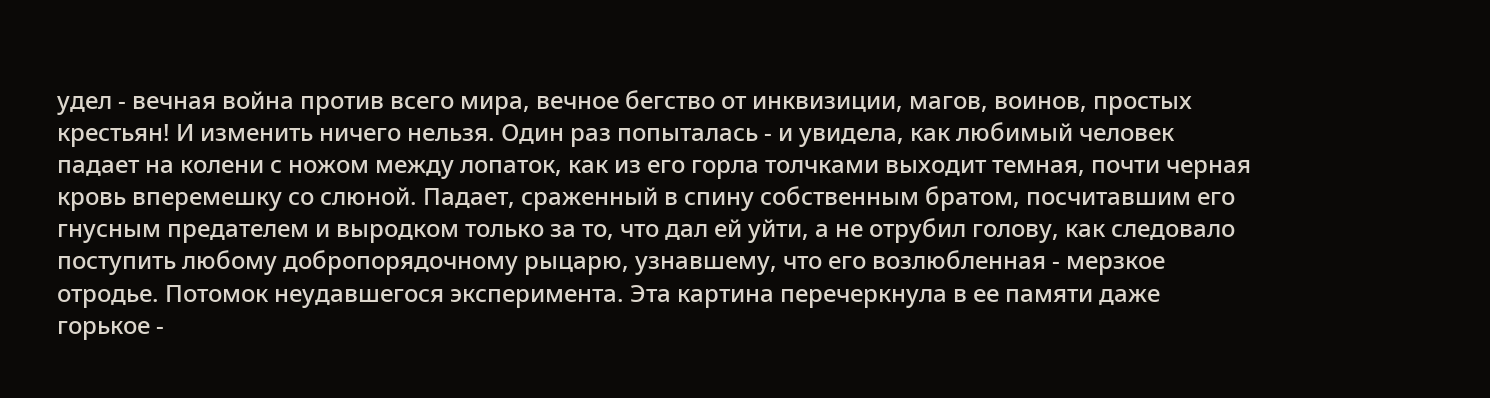удел - вечная война против всего мира, вечное бегство от инквизиции, магов, воинов, простых крестьян! И изменить ничего нельзя. Один раз попыталась - и увидела, как любимый человек падает на колени с ножом между лопаток, как из его горла толчками выходит темная, почти черная кровь вперемешку со слюной. Падает, сраженный в спину собственным братом, посчитавшим его гнусным предателем и выродком только за то, что дал ей уйти, а не отрубил голову, как следовало поступить любому добропорядочному рыцарю, узнавшему, что его возлюбленная - мерзкое отродье. Потомок неудавшегося эксперимента. Эта картина перечеркнула в ее памяти даже горькое -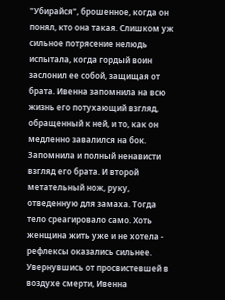"Убирайся", брошенное, когда он понял, кто она такая. Слишком уж сильное потрясение нелюдь испытала, когда гордый воин заслонил ее собой, защищая от брата. Ивенна запомнила на всю жизнь его потухающий взгляд, обращенный к ней, и то, как он медленно завалился на бок. Запомнила и полный ненависти взгляд его брата. И второй метательный нож, руку, отведенную для замаха. Тогда тело среагировало само. Хоть женщина жить уже и не хотела - рефлексы оказались сильнее. Увернувшись от просвистевшей в воздухе смерти, Ивенна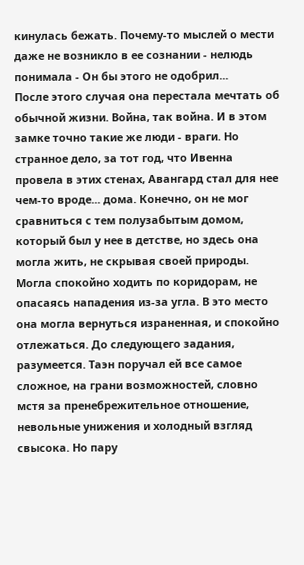кинулась бежать. Почему-то мыслей о мести даже не возникло в ее сознании - нелюдь понимала - Он бы этого не одобрил...
После этого случая она перестала мечтать об обычной жизни. Война, так война. И в этом замке точно такие же люди - враги. Но странное дело, за тот год, что Ивенна провела в этих стенах, Авангард стал для нее чем-то вроде... дома. Конечно, он не мог сравниться с тем полузабытым домом, который был у нее в детстве, но здесь она могла жить, не скрывая своей природы. Могла спокойно ходить по коридорам, не опасаясь нападения из-за угла. В это место она могла вернуться израненная, и спокойно отлежаться. До следующего задания, разумеется. Таэн поручал ей все самое сложное, на грани возможностей, словно мстя за пренебрежительное отношение, невольные унижения и холодный взгляд свысока. Но пару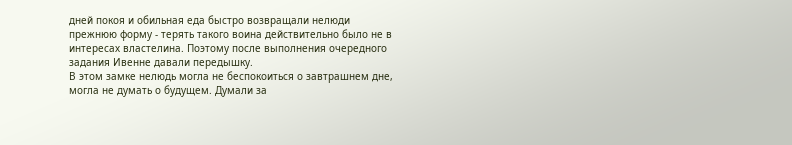дней покоя и обильная еда быстро возвращали нелюди прежнюю форму - терять такого воина действительно было не в интересах властелина. Поэтому после выполнения очередного задания Ивенне давали передышку.
В этом замке нелюдь могла не беспокоиться о завтрашнем дне, могла не думать о будущем. Думали за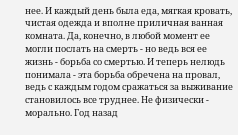нее. И каждый день была еда, мягкая кровать, чистая одежда и вполне приличная ванная комната. Да, конечно, в любой момент ее могли послать на смерть - но ведь вся ее жизнь - борьба со смертью. И теперь нелюдь понимала - эта борьба обречена на провал, ведь с каждым годом сражаться за выживание становилось все труднее. Не физически - морально. Год назад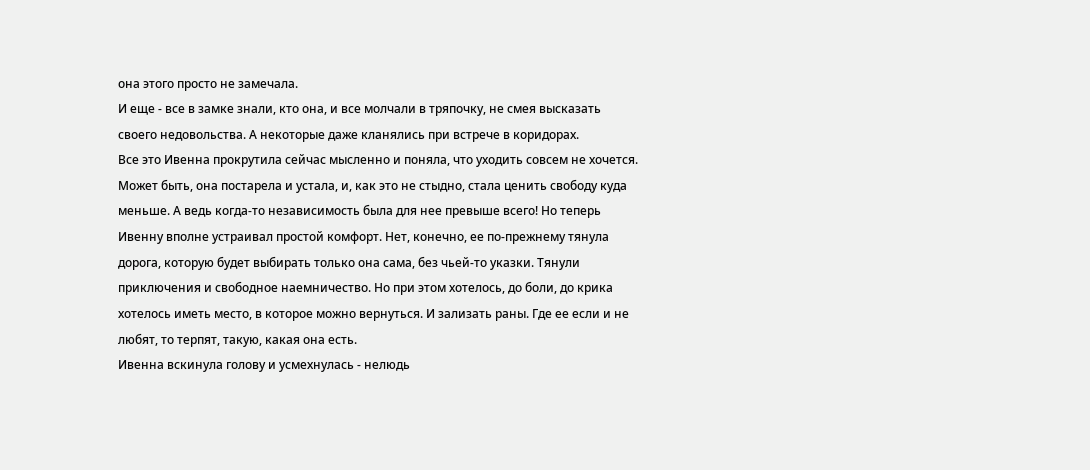она этого просто не замечала.
И еще - все в замке знали, кто она, и все молчали в тряпочку, не смея высказать своего недовольства. А некоторые даже кланялись при встрече в коридорах.
Все это Ивенна прокрутила сейчас мысленно и поняла, что уходить совсем не хочется. Может быть, она постарела и устала, и, как это не стыдно, стала ценить свободу куда меньше. А ведь когда-то независимость была для нее превыше всего! Но теперь Ивенну вполне устраивал простой комфорт. Нет, конечно, ее по-прежнему тянула дорога, которую будет выбирать только она сама, без чьей-то указки. Тянули приключения и свободное наемничество. Но при этом хотелось, до боли, до крика хотелось иметь место, в которое можно вернуться. И зализать раны. Где ее если и не любят, то терпят, такую, какая она есть.
Ивенна вскинула голову и усмехнулась - нелюдь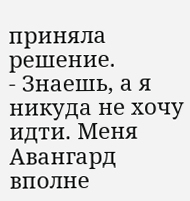приняла решение.
- Знаешь, а я никуда не хочу идти. Меня Авангард вполне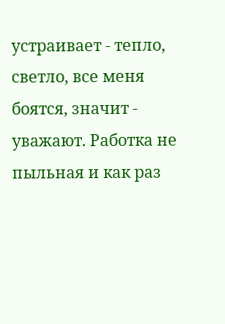устраивает - тепло, светло, все меня боятся, значит - уважают. Работка не пыльная и как раз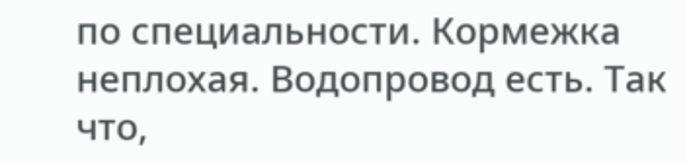по специальности. Кормежка неплохая. Водопровод есть. Так что,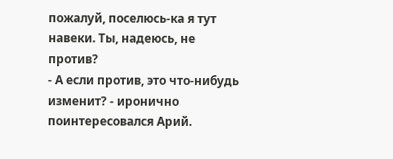пожалуй, поселюсь-ка я тут навеки. Ты, надеюсь, не против?
- А если против, это что-нибудь изменит? - иронично поинтересовался Арий.